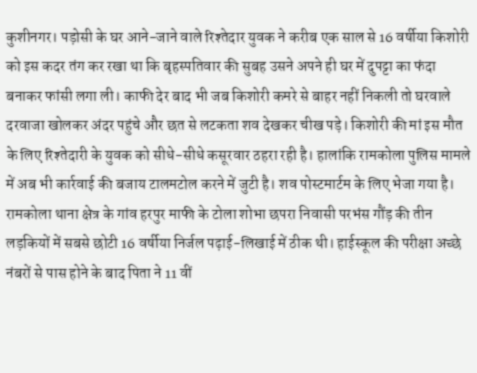कुशीनगर। पड़ोसी के घर आने-जाने वाले रिश्तेदार युवक ने करीब एक साल से 16 वर्षीया किशोरी को इस कदर तंग कर रखा था कि बृहस्पतिवार की सुबह उसने अपने ही घर में दुपट्टा का फंदा बनाकर फांसी लगा ली। काफी देर बाद भी जब किशोरी कमरे से बाहर नहीं निकली तो घरवाले दरवाजा खोलकर अंदर पहुंचे और छत से लटकता शव देखकर चीख पड़े। किशोरी की मां इस मौत के लिए रिश्तेदारी के युवक को सीधे-सीधे कसूरवार ठहरा रही है। हालांकि रामकोला पुलिस मामले में अब भी कार्रवाई की बजाय टालमटोल करने में जुटी है। शव पोस्टमार्टम के लिए भेजा गया है।
रामकोला थाना क्षेत्र के गांव हरपुर माफी के टोला शोभा छपरा निवासी परभंस गौंड़ की तीन लड़कियों में सबसे छोटी 16 वर्षीया निर्जल पढ़ाई-लिखाई में ठीक थी। हाईस्कूल की परीक्षा अच्छे नंबरों से पास होने के बाद पिता ने 11 वीं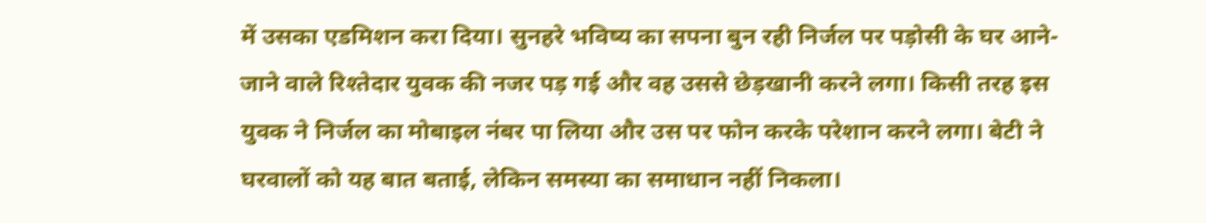में उसका एडमिशन करा दिया। सुनहरे भविष्य का सपना बुन रही निर्जल पर पड़ोसी के घर आने-जाने वाले रिश्तेदार युवक की नजर पड़ गई और वह उससे छेड़खानी करने लगा। किसी तरह इस युवक ने निर्जल का मोबाइल नंबर पा लिया और उस पर फोन करके परेशान करने लगा। बेटी ने घरवालों को यह बात बताई, लेकिन समस्या का समाधान नहीं निकला।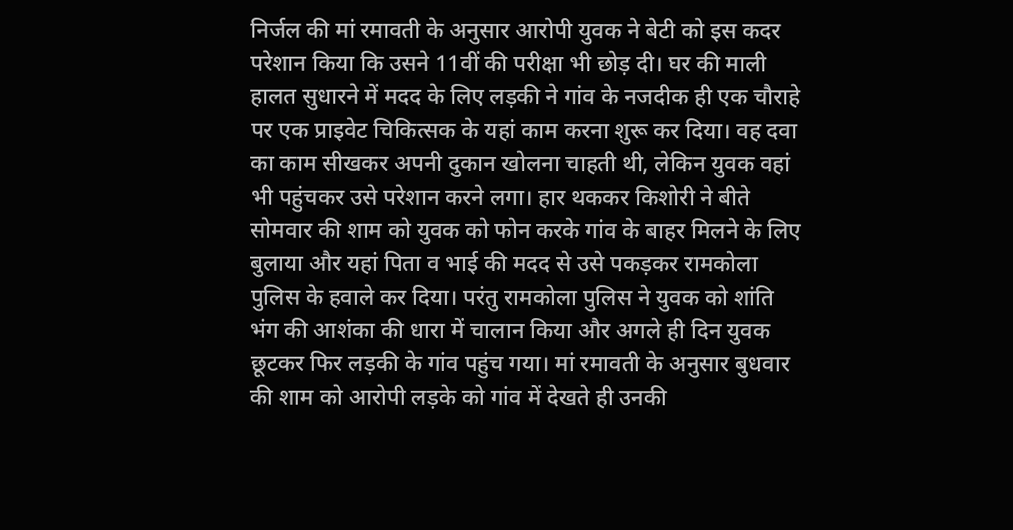निर्जल की मां रमावती के अनुसार आरोपी युवक ने बेटी को इस कदर परेशान किया कि उसने 11वीं की परीक्षा भी छोड़ दी। घर की माली हालत सुधारने में मदद के लिए लड़की ने गांव के नजदीक ही एक चौराहे पर एक प्राइवेट चिकित्सक के यहां काम करना शुरू कर दिया। वह दवा का काम सीखकर अपनी दुकान खोलना चाहती थी, लेकिन युवक वहां भी पहुंचकर उसे परेशान करने लगा। हार थककर किशोरी ने बीते सोमवार की शाम को युवक को फोन करके गांव के बाहर मिलने के लिए बुलाया और यहां पिता व भाई की मदद से उसे पकड़कर रामकोला पुलिस के हवाले कर दिया। परंतु रामकोला पुलिस ने युवक को शांति भंग की आशंका की धारा में चालान किया और अगले ही दिन युवक छूटकर फिर लड़की के गांव पहुंच गया। मां रमावती के अनुसार बुधवार की शाम को आरोपी लड़के को गांव में देखते ही उनकी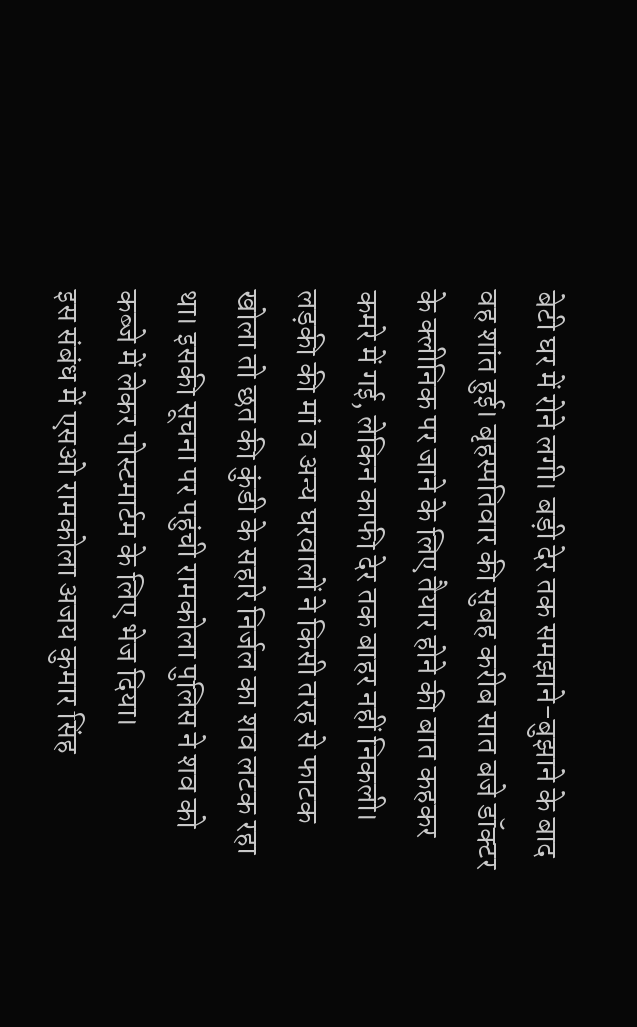बेटी घर में रोने लगी। बड़ी देर तक समझाने-बुझाने के बाद वह शांत हुई। बृहस्पतिवार की सुबह करीब सात बजे डॉक्टर के क्लीनिक पर जाने के लिए तैयार होने की बात कहकर कमरे में गई, लेकिन काफी देर तक बाहर नहीं निकली। लड़की की मां व अन्य घरवालों ने किसी तरह से फाटक खोला तो छत की कुंडी के सहारे निर्जल का शव लटक रहा था। इसकी सूचना पर पहुंची रामकोला पुलिस ने शव को कब्जे में लेकर पोस्टमार्टम के लिए भेज दिया।
इस संबंध में एसओ रामकोला अजय कुमार सिंह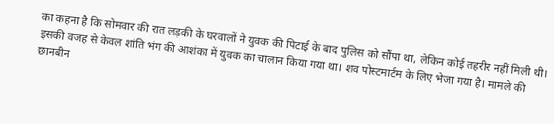का कहना है कि सोमवार की रात लड़की के घरवालों ने युवक की पिटाई के बाद पुलिस को सौंपा था, लेकिन कोई तहरीर नहीं मिली थी। इसकी वजह से केवल शांति भंग की आशंका में युवक का चालान किया गया था। शव पोस्टमार्टम के लिए भेजा गया है। मामले की छानबीन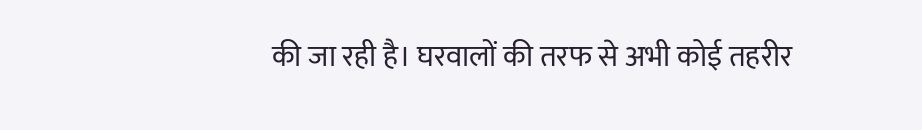की जा रही है। घरवालों की तरफ से अभी कोई तहरीर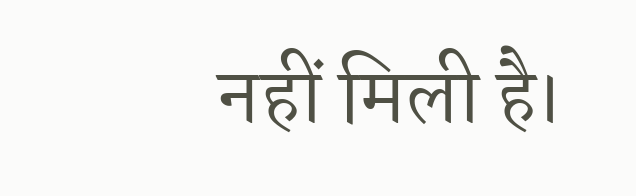नहीं मिली है।